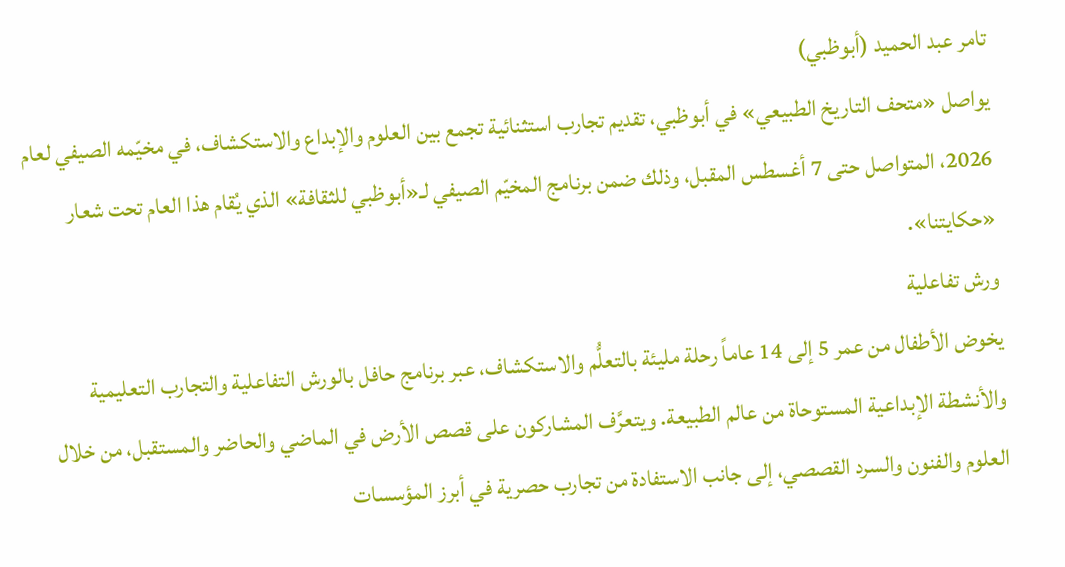تامر عبد الحميد (أبوظبي)
يواصل «متحف التاريخ الطبيعي» في أبوظبي، تقديم تجارب استثنائية تجمع بين العلوم والإبداع والاستكشاف، في مخيّمه الصيفي لعام 2026، المتواصل حتى 7 أغسطس المقبل، وذلك ضمن برنامج المخيّم الصيفي لـ«أبوظبي للثقافة» الذي يُقام هذا العام تحت شعار «حكايتنا».
ورش تفاعلية
يخوض الأطفال من عمر 5 إلى 14 عاماً رحلة مليئة بالتعلُّم والاستكشاف، عبر برنامج حافل بالورش التفاعلية والتجارب التعليمية والأنشطة الإبداعية المستوحاة من عالم الطبيعة. ويتعرَّف المشاركون على قصص الأرض في الماضي والحاضر والمستقبل، من خلال العلوم والفنون والسرد القصصي، إلى جانب الاستفادة من تجارب حصرية في أبرز المؤسسات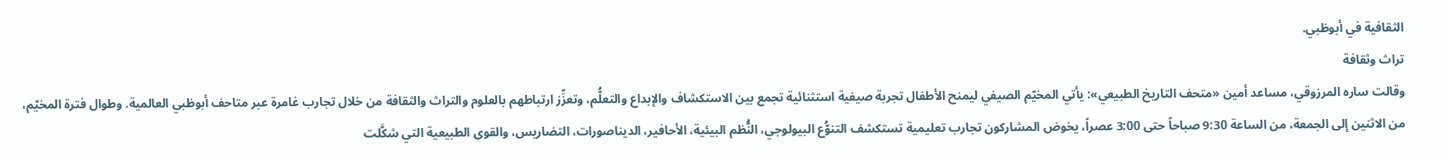الثقافية في أبوظبي.
تراث وثقافة
وقالت ساره المرزوقي، مساعد أمين «متحف التاريخ الطبيعي»: يأتي المخيّم الصيفي ليمنح الأطفال تجربة صيفية استثنائية تجمع بين الاستكشاف والإبداع والتعلُّم، وتعزِّز ارتباطهم بالعلوم والتراث والثقافة من خلال تجارب غامرة عبر متاحف أبوظبي العالمية. وطوال فترة المخيّم، من الاثنين إلى الجمعة، من الساعة 9:30 صباحاً حتى 3:00 عصراً، يخوض المشاركون تجارب تعليمية تستكشف التنوُّع البيولوجي، النُّظم البيئية، الأحافير، الديناصورات، التضاريس، والقوى الطبيعية التي شكَّلت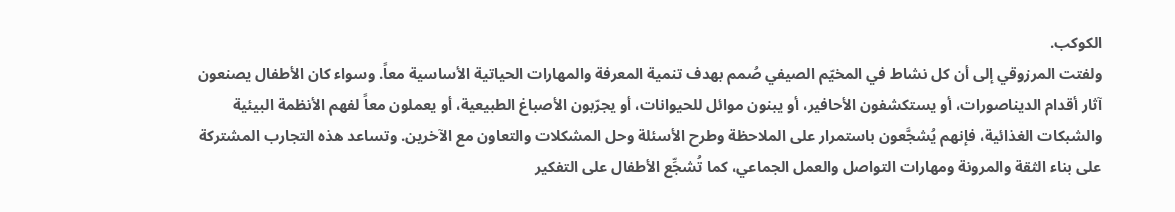الكوكب.
ولفتت المرزوقي إلى أن كل نشاط في المخيّم الصيفي صُمم بهدف تنمية المعرفة والمهارات الحياتية الأساسية معاً. وسواء كان الأطفال يصنعون آثار أقدام الديناصورات، أو يستكشفون الأحافير، أو يبنون موائل للحيوانات، أو يجرّبون الأصباغ الطبيعية، أو يعملون معاً لفهم الأنظمة البيئية والشبكات الغذائية، فإنهم يُشجَّعون باستمرار على الملاحظة وطرح الأسئلة وحل المشكلات والتعاون مع الآخرين. وتساعد هذه التجارب المشتركة على بناء الثقة والمرونة ومهارات التواصل والعمل الجماعي، كما تُشجِّع الأطفال على التفكير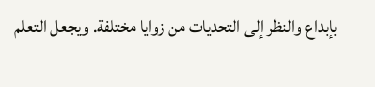بإبداع والنظر إلى التحديات من زوايا مختلفة. ويجعل التعلم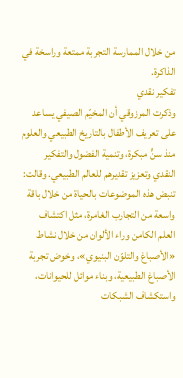من خلال الممارسة التجربة ممتعة وراسخة في الذاكرة.
تفكير نقدي
وذكرت المرزوقي أن المخيّم الصيفي يساعد على تعريف الأطفال بالتاريخ الطبيعي والعلوم منذ سنٍّ مبكرة، وتنمية الفضول والتفكير النقدي وتعزيز تقديرهم للعالم الطبيعي. وقالت: تنبض هذه الموضوعات بالحياة من خلال باقة واسعة من التجارب الغامرة، مثل اكتشاف العلم الكامن وراء الألوان من خلال نشاط «الأصباغ والتلوّن البنيوي»، وخوض تجربة الأصباغ الطبيعية، وبناء موائل للحيوانات، واستكشاف الشبكات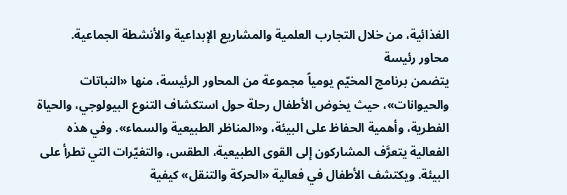الغذائية، من خلال التجارب العلمية والمشاريع الإبداعية والأنشطة الجماعية.
محاور رئيسة
يتضمن برنامج المخيّم يومياً مجموعة من المحاور الرئيسة، منها «النباتات والحيوانات»، حيث يخوض الأطفال رحلة حول استكشاف التنوع البيولوجي، والحياة الفطرية، وأهمية الحفاظ على البيئة، و«المناظر الطبيعية والسماء». وفي هذه الفعالية يتعرَّف المشاركون إلى القوى الطبيعية، الطقس، والتغيّرات التي تطرأ على البيئة. ويكتشف الأطفال في فعالية «الحركة والتنقل» كيفية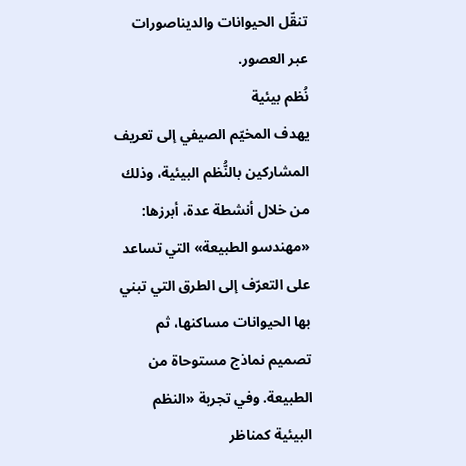تنقّل الحيوانات والديناصورات عبر العصور.
نُظم بيئية
يهدف المخيّم الصيفي إلى تعريف المشاركين بالنُّظم البيئية، وذلك من خلال أنشطة عدة، أبرزها: «مهندسو الطبيعة» التي تساعد على التعرّف إلى الطرق التي تبني بها الحيوانات مساكنها، ثم تصميم نماذج مستوحاة من الطبيعة. وفي تجربة «النظم البيئية كمناظر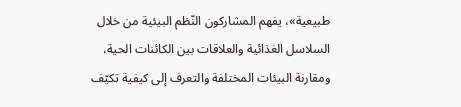طبيعية»، يفهم المشاركون النّظم البيئية من خلال السلاسل الغذائية والعلاقات بين الكائنات الحية، ومقارنة البيئات المختلفة والتعرف إلى كيفية تكيّف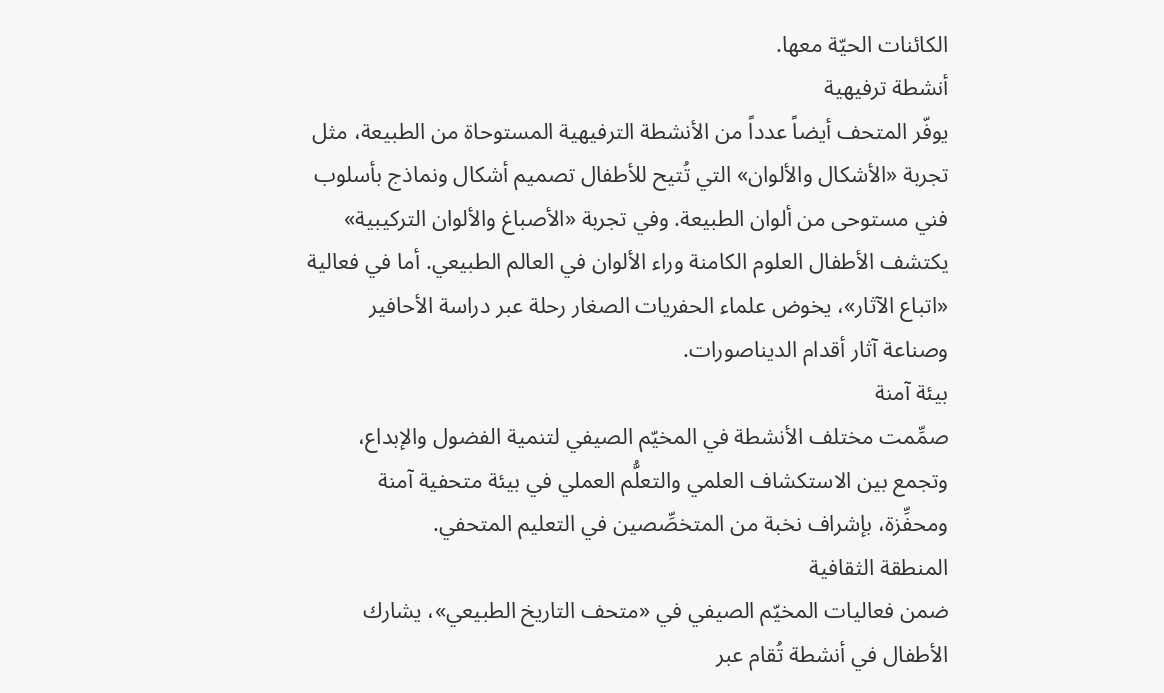الكائنات الحيّة معها.
أنشطة ترفيهية
يوفّر المتحف أيضاً عدداً من الأنشطة الترفيهية المستوحاة من الطبيعة، مثل تجربة «الأشكال والألوان» التي تُتيح للأطفال تصميم أشكال ونماذج بأسلوب فني مستوحى من ألوان الطبيعة. وفي تجربة «الأصباغ والألوان التركيبية» يكتشف الأطفال العلوم الكامنة وراء الألوان في العالم الطبيعي. أما في فعالية «اتباع الآثار»، يخوض علماء الحفريات الصغار رحلة عبر دراسة الأحافير وصناعة آثار أقدام الديناصورات.
بيئة آمنة
صمِّمت مختلف الأنشطة في المخيّم الصيفي لتنمية الفضول والإبداع، وتجمع بين الاستكشاف العلمي والتعلُّم العملي في بيئة متحفية آمنة ومحفِّزة، بإشراف نخبة من المتخصِّصين في التعليم المتحفي.
المنطقة الثقافية
ضمن فعاليات المخيّم الصيفي في «متحف التاريخ الطبيعي»، يشارك الأطفال في أنشطة تُقام عبر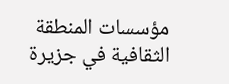مؤسسات المنطقة الثقافية في جزيرة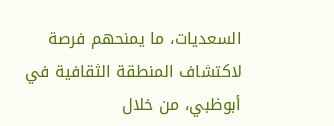السعديات، ما يمنحهم فرصة لاكتشاف المنطقة الثقافية في أبوظبي، من خلال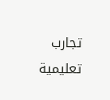تجارب تعليمية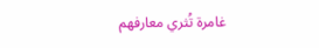غامرة تُثري معارفهم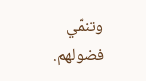وتنمّي فضولهم.